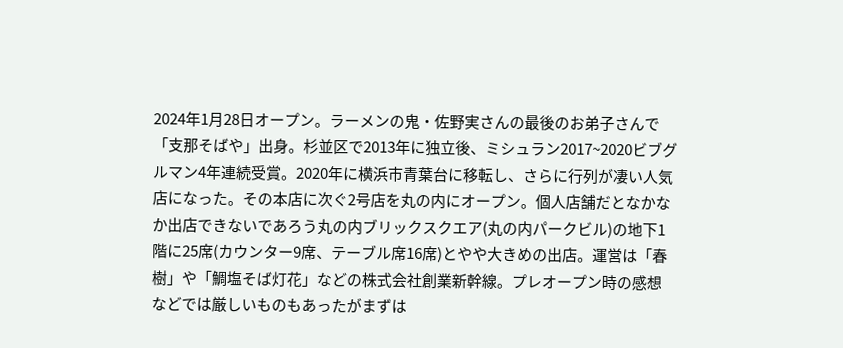2024年1月28日オープン。ラーメンの鬼・佐野実さんの最後のお弟子さんで「支那そばや」出身。杉並区で2013年に独立後、ミシュラン2017~2020ビブグルマン4年連続受賞。2020年に横浜市青葉台に移転し、さらに行列が凄い人気店になった。その本店に次ぐ2号店を丸の内にオープン。個人店舗だとなかなか出店できないであろう丸の内ブリックスクエア(丸の内パークビル)の地下1階に25席(カウンター9席、テーブル席16席)とやや大きめの出店。運営は「春樹」や「鯛塩そば灯花」などの株式会社創業新幹線。プレオープン時の感想などでは厳しいものもあったがまずは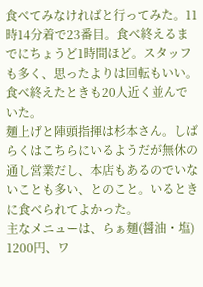食べてみなければと行ってみた。11時14分着で23番目。食べ終えるまでにちょうど1時間ほど。スタッフも多く、思ったよりは回転もいい。食べ終えたときも20人近く並んでいた。
麺上げと陣頭指揮は杉本さん。しばらくはこちらにいるようだが無休の通し営業だし、本店もあるのでいないことも多い、とのこと。いるときに食べられてよかった。
主なメニューは、らぁ麺(醤油・塩) 1200円、ワ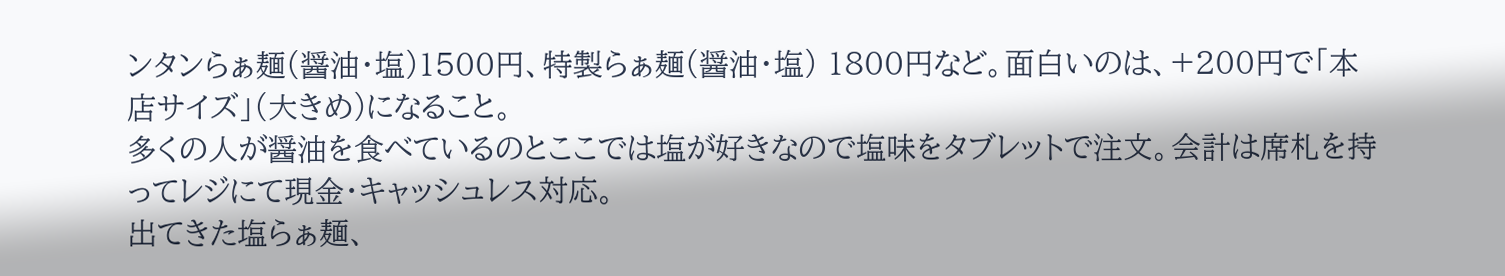ンタンらぁ麺(醤油・塩)1500円、特製らぁ麺(醤油・塩) 1800円など。面白いのは、+200円で「本店サイズ」(大きめ)になること。
多くの人が醤油を食べているのとここでは塩が好きなので塩味をタブレットで注文。会計は席札を持ってレジにて現金・キャッシュレス対応。
出てきた塩らぁ麺、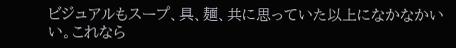ビジュアルもスープ、具、麺、共に思っていた以上になかなかいい。これなら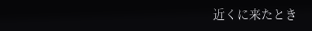近くに来たとき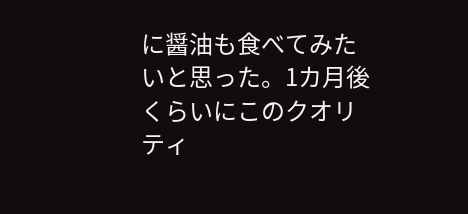に醤油も食べてみたいと思った。1カ月後くらいにこのクオリティ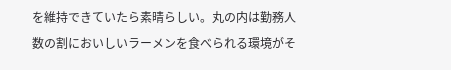を維持できていたら素晴らしい。丸の内は勤務人数の割においしいラーメンを食べられる環境がそ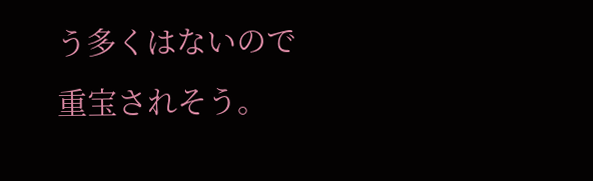う多くはないので重宝されそう。